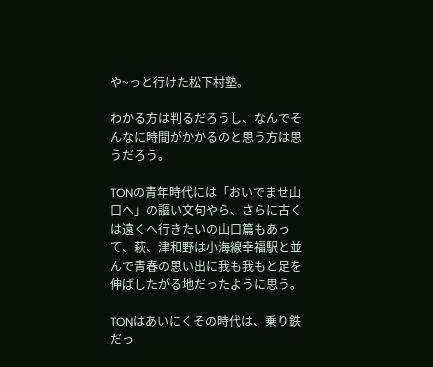や~っと行けた松下村塾。

わかる方は判るだろうし、なんでそんなに時間がかかるのと思う方は思うだろう。

TONの青年時代には「おいでませ山口へ」の謳い文句やら、さらに古くは遠くへ行きたいの山口篇もあって、萩、津和野は小海線幸福駅と並んで青春の思い出に我も我もと足を伸ばしたがる地だったように思う。

TONはあいにくその時代は、乗り鉄だっ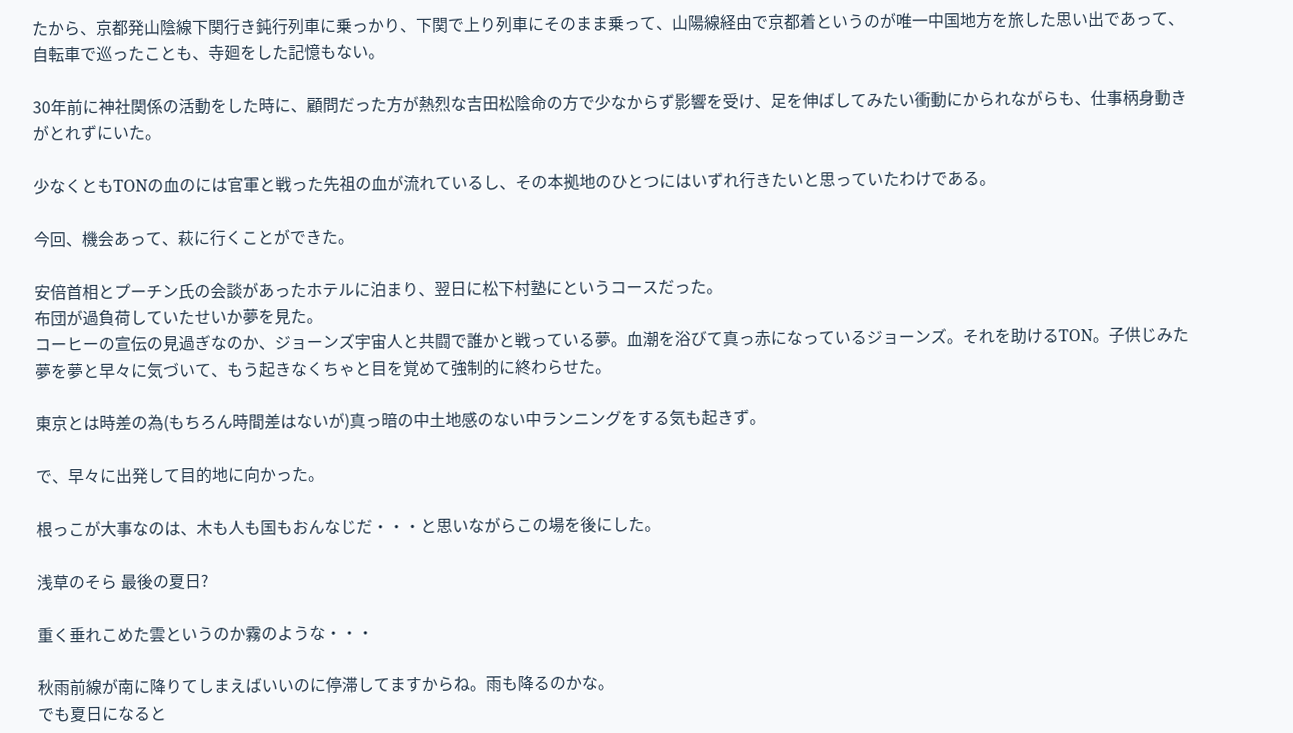たから、京都発山陰線下関行き鈍行列車に乗っかり、下関で上り列車にそのまま乗って、山陽線経由で京都着というのが唯一中国地方を旅した思い出であって、自転車で巡ったことも、寺廻をした記憶もない。

30年前に神社関係の活動をした時に、顧問だった方が熱烈な吉田松陰命の方で少なからず影響を受け、足を伸ばしてみたい衝動にかられながらも、仕事柄身動きがとれずにいた。

少なくともTONの血のには官軍と戦った先祖の血が流れているし、その本拠地のひとつにはいずれ行きたいと思っていたわけである。

今回、機会あって、萩に行くことができた。

安倍首相とプーチン氏の会談があったホテルに泊まり、翌日に松下村塾にというコースだった。
布団が過負荷していたせいか夢を見た。
コーヒーの宣伝の見過ぎなのか、ジョーンズ宇宙人と共闘で誰かと戦っている夢。血潮を浴びて真っ赤になっているジョーンズ。それを助けるTON。子供じみた夢を夢と早々に気づいて、もう起きなくちゃと目を覚めて強制的に終わらせた。

東京とは時差の為(もちろん時間差はないが)真っ暗の中土地感のない中ランニングをする気も起きず。

で、早々に出発して目的地に向かった。

根っこが大事なのは、木も人も国もおんなじだ・・・と思いながらこの場を後にした。

浅草のそら 最後の夏日?

重く垂れこめた雲というのか霧のような・・・

秋雨前線が南に降りてしまえばいいのに停滞してますからね。雨も降るのかな。
でも夏日になると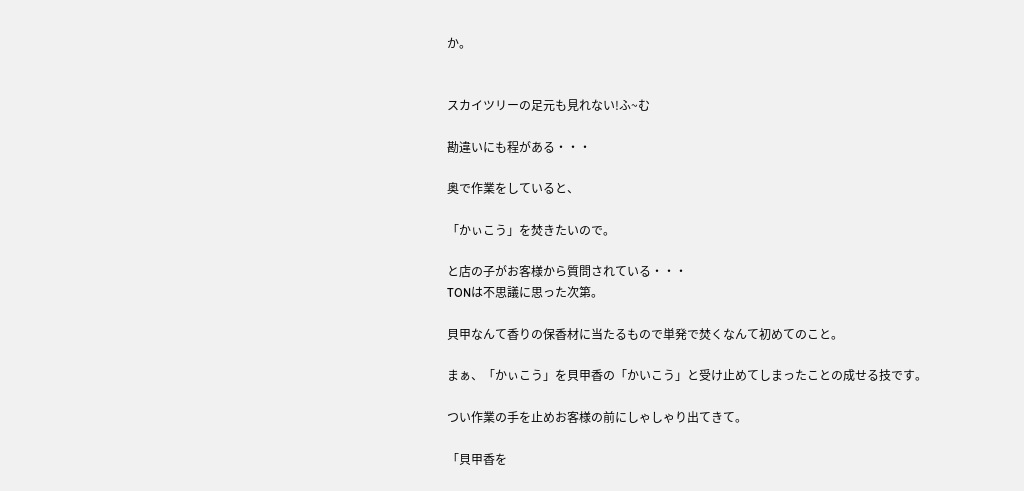か。


スカイツリーの足元も見れない!ふ~む

勘違いにも程がある・・・

奥で作業をしていると、

「かぃこう」を焚きたいので。

と店の子がお客様から質問されている・・・
TONは不思議に思った次第。

貝甲なんて香りの保香材に当たるもので単発で焚くなんて初めてのこと。

まぁ、「かぃこう」を貝甲香の「かいこう」と受け止めてしまったことの成せる技です。

つい作業の手を止めお客様の前にしゃしゃり出てきて。

「貝甲香を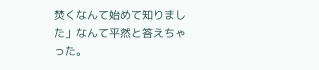焚くなんて始めて知りました」なんて平然と答えちゃった。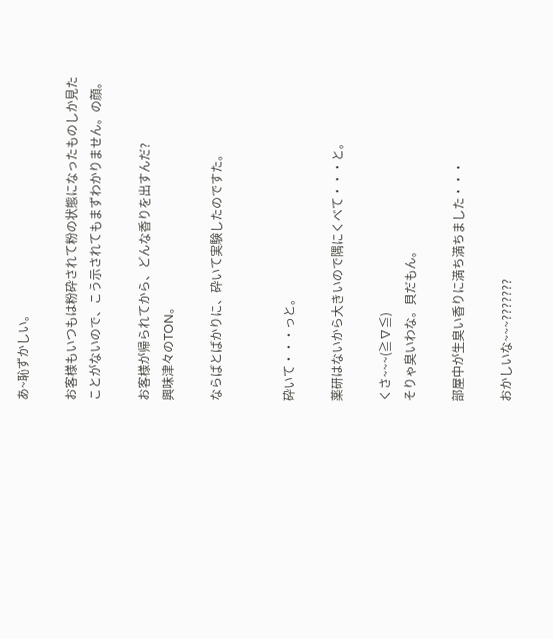あ~恥ずかしい。

お客様もいつもは粉砕されて粉の状態になったものしか見たことがないので、こう示されてもまずわかりません。の顔。

お客様が帰られてから、どんな香りを出すんだ?
興味津々のTON。

ならばとばかりに、砕いて実験したのですた。


砕いて・・・っと。

薬研はないから大きいので隅にくべて・・・と。

くさ~~~(≧∇≦)
そりゃ臭いわな。貝だもん。

部屋中が生臭い香りに満ち満ちました・・・

おかしいな~~~???????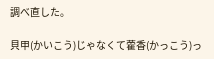調べ直した。

貝甲(かいこう)じゃなくて藿香(かっこう)っ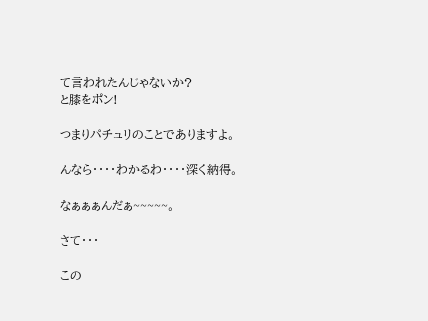て言われたんじゃないか?
と膝をポン!

つまりパチュリのことでありますよ。

んなら・・・・わかるわ・・・・深く納得。

なぁぁぁんだぁ~~~~~。

さて・・・

この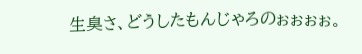生臭さ、どうしたもんじゃろのぉぉぉぉ。